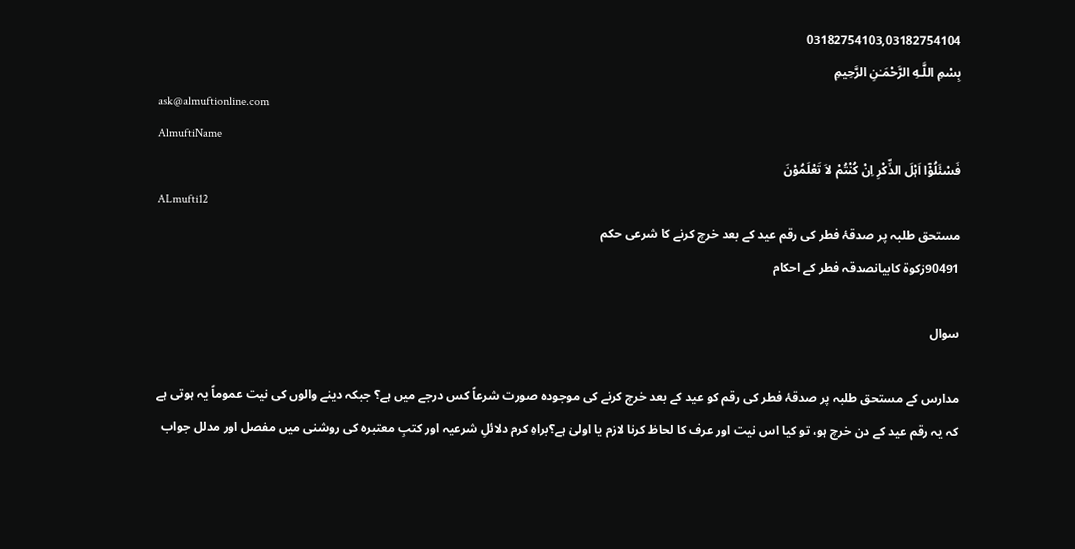03182754103,03182754104
بِسْمِ اللَّـهِ الرَّحْمَـٰنِ الرَّحِيمِ
ask@almuftionline.com
AlmuftiName
فَسْئَلُوْٓا اَہْلَ الذِّکْرِ اِنْ کُنْتُمْ لاَ تَعْلَمُوْنَ
ALmufti12
مستحق طلبہ پر صدقۂ فطر کی رقم عید کے بعد خرچ کرنے کا شرعی حکم
90491زکوة کابیانصدقہ فطر کے احکام

سوال

مدارس کے مستحق طلبہ پر صدقۂ فطر کی رقم کو عید کے بعد خرچ کرنے کی موجودہ صورت شرعاً کس درجے میں ہے؟ جبکہ دینے والوں کی نیت عموماً یہ ہوتی ہے کہ یہ رقم عید کے دن خرچ ہو، تو کیا اس نیت اور عرف کا لحاظ کرنا لازم یا اولیٰ ہے؟براہِ کرم دلائلِ شرعیہ اور کتبِ معتبرہ کی روشنی میں مفصل اور مدلل جواب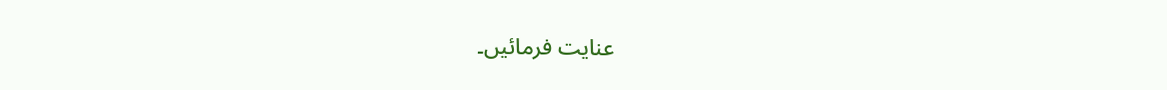عنایت فرمائیں۔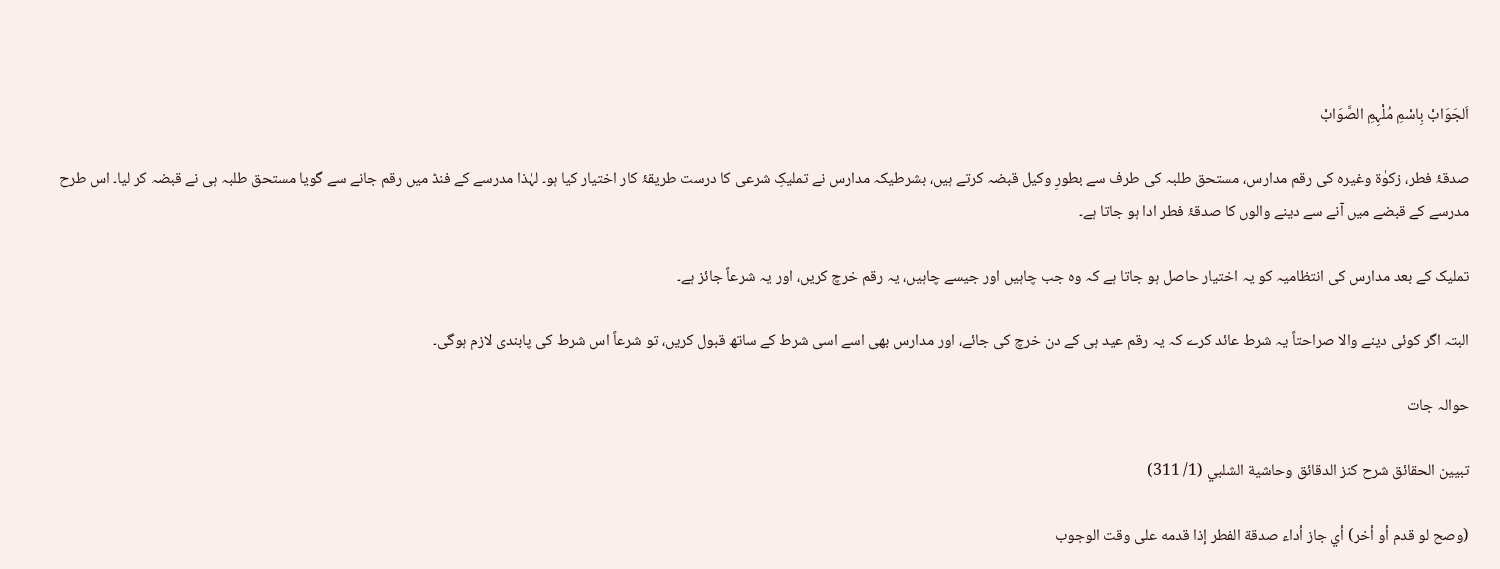اَلجَوَابْ بِاسْمِ مُلْہِمِ الصَّوَابْ

صدقۂ فطر، زکوٰۃ وغیرہ کی رقم مدارس، مستحق طلبہ کی طرف سے بطورِ وکیل قبضہ کرتے ہیں، بشرطیکہ مدارس نے تملیکِ شرعی کا درست طریقۂ کار اختیار کیا ہو۔ لہٰذا مدرسے کے فنڈ میں رقم جانے سے گویا مستحق طلبہ ہی نے قبضہ کر لیا۔ اس طرح مدرسے کے قبضے میں آنے سے دینے والوں کا صدقۂ فطر ادا ہو جاتا ہے۔

تملیک کے بعد مدارس کی انتظامیہ کو یہ اختیار حاصل ہو جاتا ہے کہ وہ جب چاہیں اور جیسے چاہیں، یہ رقم خرچ کریں، اور یہ شرعاً جائز ہے۔

البتہ اگر کوئی دینے والا صراحتاً یہ شرط عائد کرے کہ یہ رقم عید ہی کے دن خرچ کی جائے، اور مدارس بھی اسے اسی شرط کے ساتھ قبول کریں، تو شرعاً اس شرط کی پابندی لازم ہوگی۔

حوالہ جات

تبيين الحقائق شرح كنز الدقائق وحاشية الشلبي (1/ 311)

(وصح لو قدم أو أخر) أي جاز أداء صدقة الفطر إذا قدمه على وقت الوجوب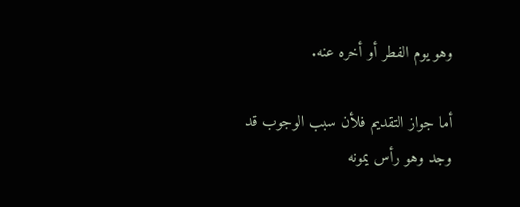وهو يوم الفطر أو أخره عنه.

أما جواز التقديم فلأن سبب الوجوب قد وجد وهو رأس يمونه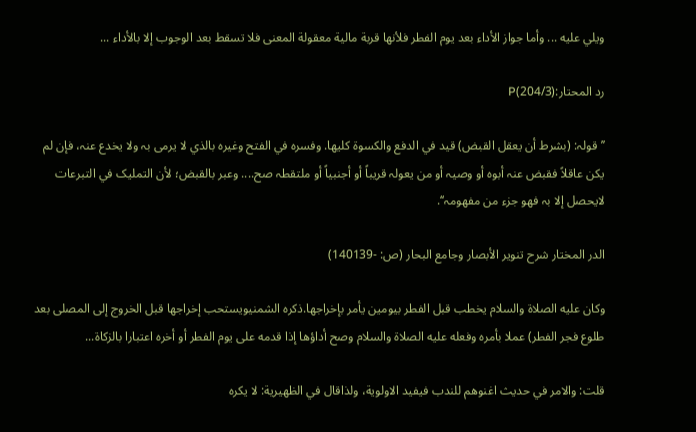ويلي عليه ... وأما جواز الأداء بعد يوم الفطر فلأنها قربة مالية معقولة المعنى فلا تسقط بعد الوجوب إلا بالأداء ...

رد المحتار:(204/3)P

’’قولہ: (بشرط أن یعقل القبض) قید في الدفع والکسوۃ کلیھا. وفسرہ في الفتح وغیرہ بالذي لا یرمی بہ ولا یخدع عنہ، فإن لم یکن عاقلاً فقبض عنہ أبوہ أو وصیہ أو من یعولہ قریباً أو أجنبیاً أو ملتقطہ صح.... وعبر بالقبض؛ لأن التملیک في التبرعات لایحصل إلا بہ فھو جزء من مفھومہ‘‘.

الدر المختار شرح تنوير الأبصار وجامع البحار (ص: -140139)

وكان عليه الصلاة والسلام يخطب قبل الفطر بيومين يأمر بإخراجها.ذكره الشمنيويستحب إخراجها قبل الخروج إلى المصلى بعد طلوع فجر الفطر) عملا بأمره وفعله عليه الصلاة والسلام وصح أداؤها إذا قدمه على يوم الفطر أو أخره اعتبارا بالزكاة...

قلت: والامر في حديث اغنوهم للندب فيفيد الاولوية، ولذاقال في الظهيرية: لا يكره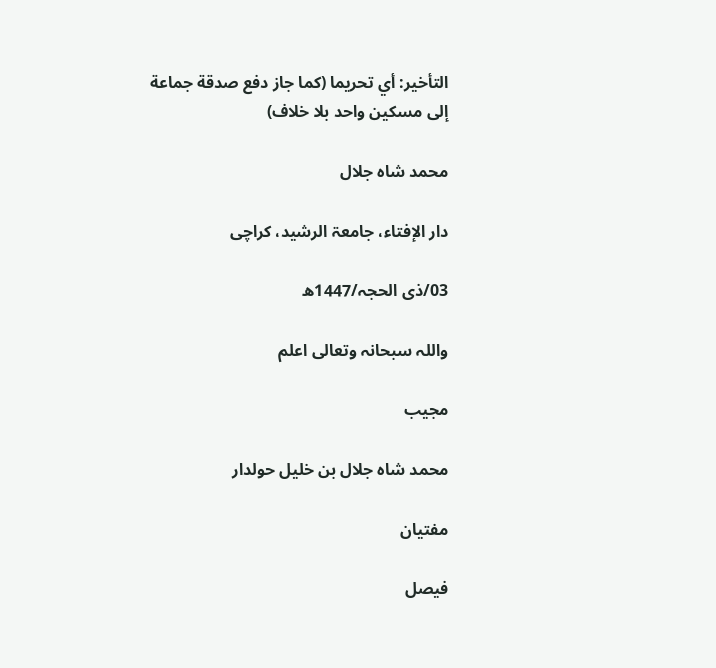التأخير: أي تحريما (كما جاز دفع صدقة جماعة إلى مسكين واحد بلا خلاف)

محمد شاہ جلال

دار الإفتاء، جامعۃ الرشید، کراچی

03/ذی الحجہ/1447ھ

واللہ سبحانہ وتعالی اعلم

مجیب

محمد شاہ جلال بن خلیل حولدار

مفتیان

فیصل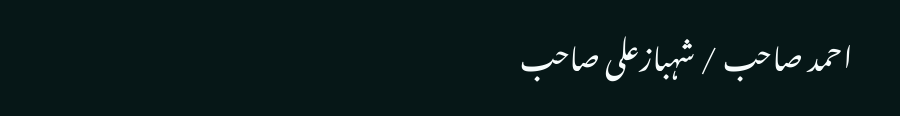احمد صاحب / شہبازعلی صاحب